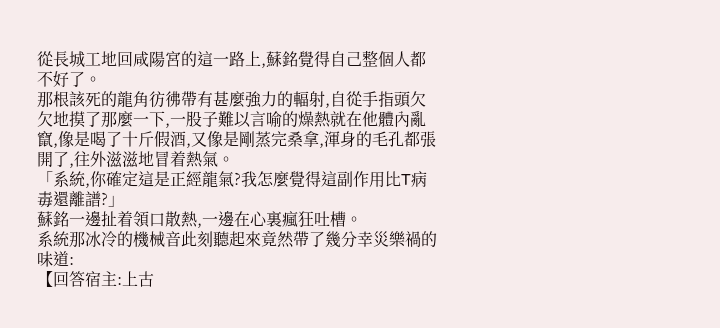從長城工地回咸陽宮的這一路上,蘇銘覺得自己整個人都不好了。
那根該死的龍角彷彿帶有甚麼強力的輻射,自從手指頭欠欠地摸了那麼一下,一股子難以言喻的燥熱就在他體內亂竄,像是喝了十斤假酒,又像是剛蒸完桑拿,渾身的毛孔都張開了,往外滋滋地冒着熱氣。
「系統,你確定這是正經龍氣?我怎麼覺得這副作用比T病毒還離譜?」
蘇銘一邊扯着領口散熱,一邊在心裏瘋狂吐槽。
系統那冰冷的機械音此刻聽起來竟然帶了幾分幸災樂禍的味道:
【回答宿主:上古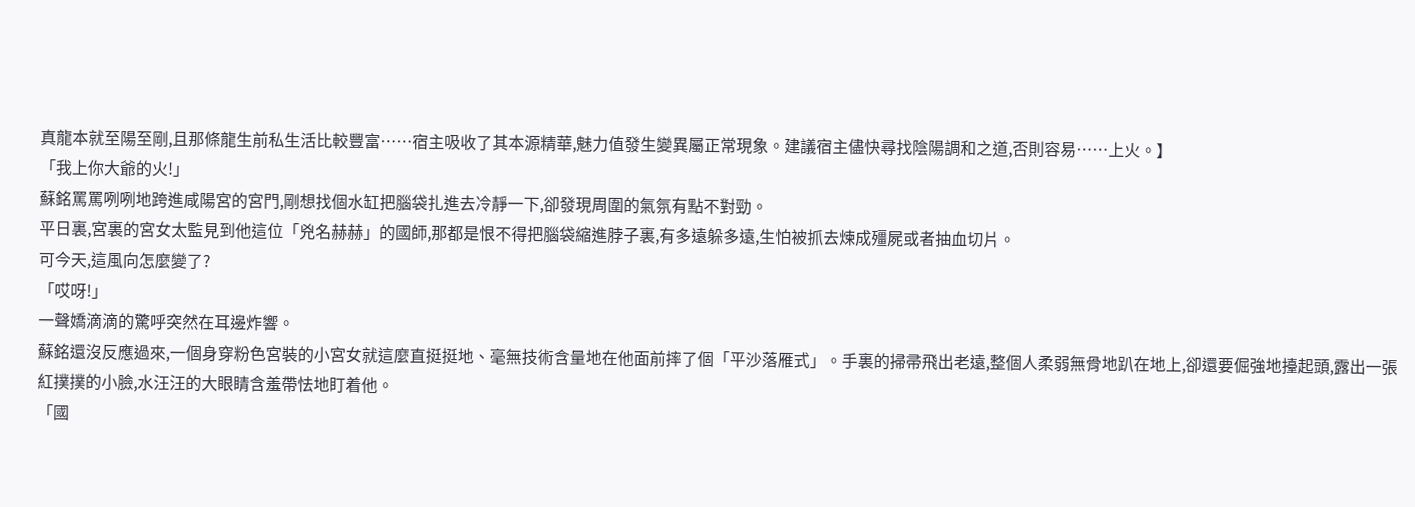真龍本就至陽至剛,且那條龍生前私生活比較豐富……宿主吸收了其本源精華,魅力值發生變異屬正常現象。建議宿主儘快尋找陰陽調和之道,否則容易……上火。】
「我上你大爺的火!」
蘇銘罵罵咧咧地跨進咸陽宮的宮門,剛想找個水缸把腦袋扎進去冷靜一下,卻發現周圍的氣氛有點不對勁。
平日裏,宮裏的宮女太監見到他這位「兇名赫赫」的國師,那都是恨不得把腦袋縮進脖子裏,有多遠躲多遠,生怕被抓去煉成殭屍或者抽血切片。
可今天,這風向怎麼變了?
「哎呀!」
一聲嬌滴滴的驚呼突然在耳邊炸響。
蘇銘還沒反應過來,一個身穿粉色宮裝的小宮女就這麼直挺挺地、毫無技術含量地在他面前摔了個「平沙落雁式」。手裏的掃帚飛出老遠,整個人柔弱無骨地趴在地上,卻還要倔強地擡起頭,露出一張紅撲撲的小臉,水汪汪的大眼睛含羞帶怯地盯着他。
「國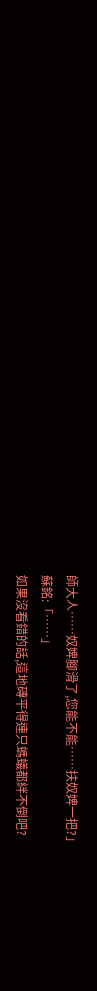師大人……奴婢腳滑了,您能不能……扶奴婢一把?」
蘇銘:「……」
如果沒看錯的話,這地磚平得連只螞蟻都絆不倒吧?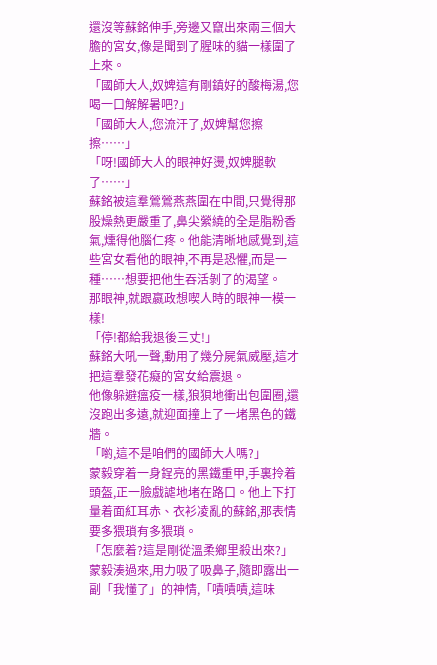還沒等蘇銘伸手,旁邊又竄出來兩三個大膽的宮女,像是聞到了腥味的貓一樣圍了上來。
「國師大人,奴婢這有剛鎮好的酸梅湯,您喝一口解解暑吧?」
「國師大人,您流汗了,奴婢幫您擦擦……」
「呀!國師大人的眼神好燙,奴婢腿軟了……」
蘇銘被這羣鶯鶯燕燕圍在中間,只覺得那股燥熱更嚴重了,鼻尖縈繞的全是脂粉香氣,燻得他腦仁疼。他能清晰地感覺到,這些宮女看他的眼神,不再是恐懼,而是一種……想要把他生吞活剝了的渴望。
那眼神,就跟嬴政想喫人時的眼神一模一樣!
「停!都給我退後三丈!」
蘇銘大吼一聲,動用了幾分屍氣威壓,這才把這羣發花癡的宮女給震退。
他像躲避瘟疫一樣,狼狽地衝出包圍圈,還沒跑出多遠,就迎面撞上了一堵黑色的鐵牆。
「喲,這不是咱們的國師大人嗎?」
蒙毅穿着一身鋥亮的黑鐵重甲,手裏拎着頭盔,正一臉戲謔地堵在路口。他上下打量着面紅耳赤、衣衫凌亂的蘇銘,那表情要多猥瑣有多猥瑣。
「怎麼着?這是剛從溫柔鄉里殺出來?」
蒙毅湊過來,用力吸了吸鼻子,隨即露出一副「我懂了」的神情,「嘖嘖嘖,這味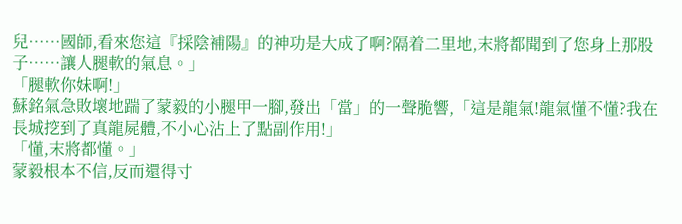兒……國師,看來您這『採陰補陽』的神功是大成了啊?隔着二里地,末將都聞到了您身上那股子……讓人腿軟的氣息。」
「腿軟你妹啊!」
蘇銘氣急敗壞地踹了蒙毅的小腿甲一腳,發出「當」的一聲脆響,「這是龍氣!龍氣懂不懂?我在長城挖到了真龍屍體,不小心沾上了點副作用!」
「懂,末將都懂。」
蒙毅根本不信,反而還得寸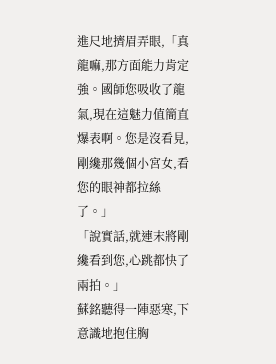進尺地擠眉弄眼,「真龍嘛,那方面能力肯定強。國師您吸收了龍氣,現在這魅力值簡直爆表啊。您是沒看見,剛纔那幾個小宮女,看您的眼神都拉絲了。」
「說實話,就連末將剛纔看到您,心跳都快了兩拍。」
蘇銘聽得一陣惡寒,下意識地抱住胸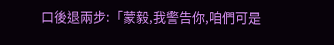口後退兩步:「蒙毅,我警告你,咱們可是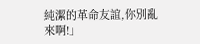純潔的革命友誼,你別亂來啊!」